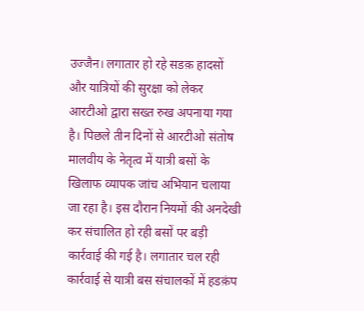उज्जैन। लगातार हो रहे सडक़ हादसों और यात्रियों की सुरक्षा को लेकर आरटीओ द्वारा सख्त रुख अपनाया गया है। पिछले तीन दिनों से आरटीओ संतोष मालवीय के नेतृत्व में यात्री बसों के खिलाफ व्यापक जांच अभियान चलाया जा रहा है। इस दौरान नियमों की अनदेखी कर संचालित हो रही बसों पर बड़ी कार्रवाई की गई है। लगातार चल रही कार्रवाई से यात्री बस संचालकों में हडक़ंप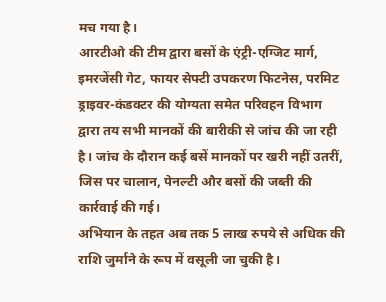मच गया है।
आरटीओ की टीम द्वारा बसों के एंट्री-एग्जिट मार्ग, इमरजेंसी गेट, फायर सेफ्टी उपकरण फिटनेस, परमिट ड्राइवर-कंडक्टर की योग्यता समेत परिवहन विभाग द्वारा तय सभी मानकों की बारीकी से जांच की जा रही है। जांच के दौरान कई बसें मानकों पर खरी नहीं उतरीं, जिस पर चालान, पेनल्टी और बसों की जब्ती की कार्रवाई की गई।
अभियान के तहत अब तक 5 लाख रुपये से अधिक की राशि जुर्माने के रूप में वसूली जा चुकी है।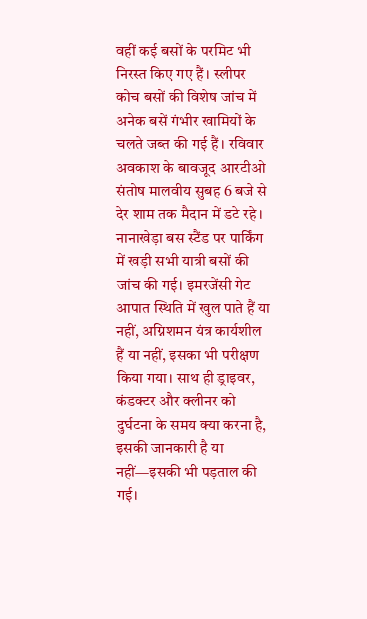वहीं कई बसों के परमिट भी निरस्त किए गए हैं। स्लीपर कोच बसों की विशेष जांच में अनेक बसें गंभीर खामियों के चलते जब्त की गई हैं। रविवार अवकाश के बावजूद आरटीओ संतोष मालवीय सुबह 6 बजे से देर शाम तक मैदान में डटे रहे। नानाखेड़ा बस स्टैंड पर पार्किंग में खड़ी सभी यात्री बसों की जांच की गई। इमरजेंसी गेट आपात स्थिति में खुल पाते हैं या नहीं, अग्निशमन यंत्र कार्यशील हैं या नहीं, इसका भी परीक्षण किया गया। साथ ही ड्राइवर, कंडक्टर और क्लीनर को दुर्घटना के समय क्या करना है, इसकी जानकारी है या नहीं—इसकी भी पड़ताल की गई।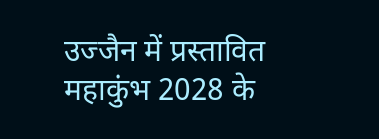उज्जैन में प्रस्तावित महाकुंभ 2028 के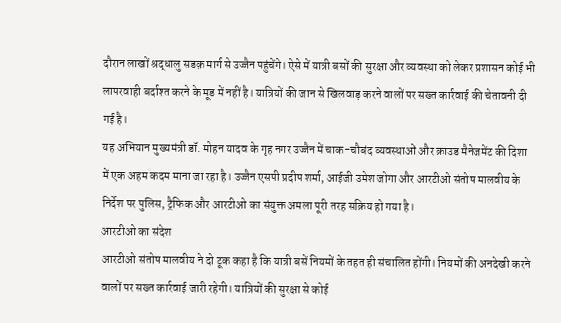दौरान लाखों श्रद्धालु सडक़ मार्ग से उज्जैन पहुंचेंगे। ऐसे में यात्री बसों की सुरक्षा और व्यवस्था को लेकर प्रशासन कोई भी लापरवाही बर्दाश्त करने के मूड में नहीं है। यात्रियों की जान से खिलवाड़ करने वालों पर सख्त कार्रवाई की चेतावनी दी गई है।
यह अभियान मुख्यमंत्री डॉ. मोहन यादव के गृह नगर उज्जैन में चाक-चौबंद व्यवस्थाओं और क्राउड मैनेजमेंट की दिशा में एक अहम कदम माना जा रहा है। उज्जैन एसपी प्रदीप शर्मा, आईजी उमेश जोगा और आरटीओ संतोष मालवीय के निर्देश पर पुलिस, ट्रैफिक और आरटीओ का संयुक्त अमला पूरी तरह सक्रिय हो गया है।
आरटीओ का संदेश
आरटीओ संतोष मालवीय ने दो टूक कहा है कि यात्री बसें नियमों के तहत ही संचालित होंगी। नियमों की अनदेखी करने वालों पर सख्त कार्रवाई जारी रहेगी। यात्रियों की सुरक्षा से कोई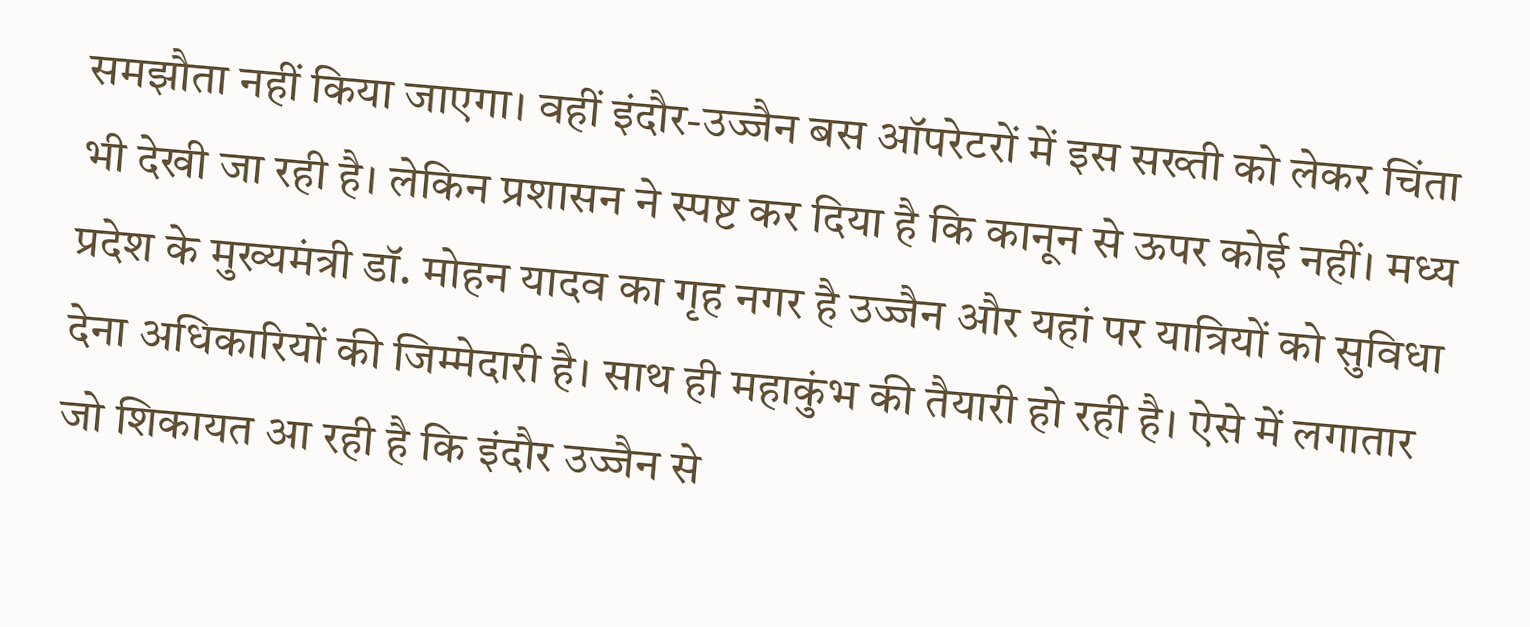समझौता नहीं किया जाएगा। वहीं इंदौर-उज्जैन बस ऑपरेटरों में इस सख्ती को लेकर चिंता भी देखी जा रही है। लेकिन प्रशासन ने स्पष्ट कर दिया है कि कानून से ऊपर कोई नहीं। मध्य प्रदेश के मुख्यमंत्री डॉ. मोहन यादव का गृह नगर है उज्जैन और यहां पर यात्रियों को सुविधा देना अधिकारियों की जिम्मेदारी है। साथ ही महाकुंभ की तैयारी हो रही है। ऐसे में लगातार जो शिकायत आ रही है कि इंदौर उज्जैन से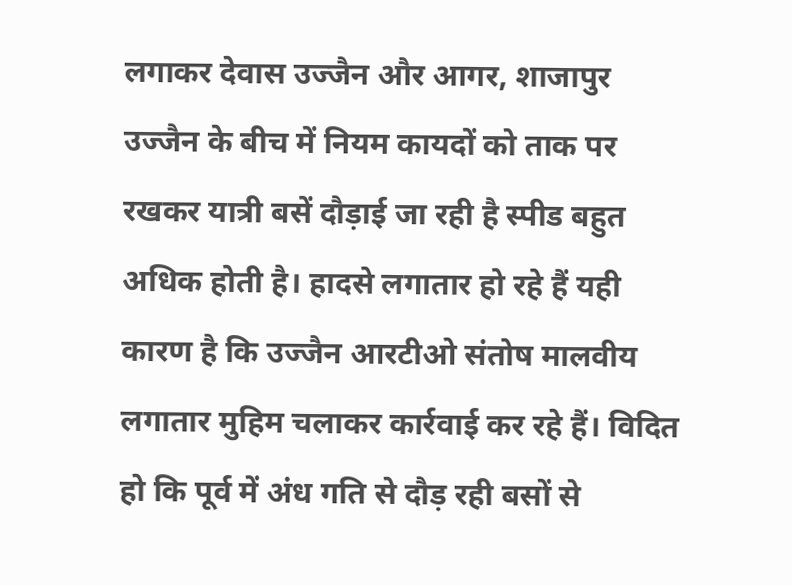लगाकर देवास उज्जैन और आगर, शाजापुर उज्जैन के बीच में नियम कायदों को ताक पर रखकर यात्री बसें दौड़ाई जा रही है स्पीड बहुत अधिक होती है। हादसे लगातार हो रहे हैं यही कारण है कि उज्जैन आरटीओ संतोष मालवीय लगातार मुहिम चलाकर कार्रवाई कर रहे हैं। विदित हो कि पूर्व में अंध गति से दौड़ रही बसों से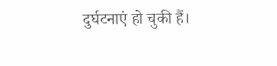दुर्घटनाएं हो चुकी हैं।